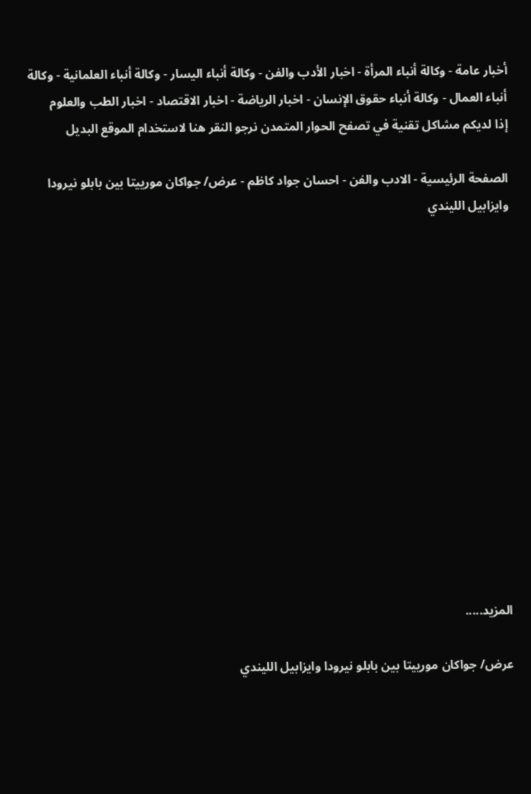أخبار عامة - وكالة أنباء المرأة - اخبار الأدب والفن - وكالة أنباء اليسار - وكالة أنباء العلمانية - وكالة أنباء العمال - وكالة أنباء حقوق الإنسان - اخبار الرياضة - اخبار الاقتصاد - اخبار الطب والعلوم
إذا لديكم مشاكل تقنية في تصفح الحوار المتمدن نرجو النقر هنا لاستخدام الموقع البديل

الصفحة الرئيسية - الادب والفن - احسان جواد كاظم - عرض/ جواكان مورييتا بين بابلو نيرودا وايزابيل الليندي














المزيد.....

عرض/ جواكان مورييتا بين بابلو نيرودا وايزابيل الليندي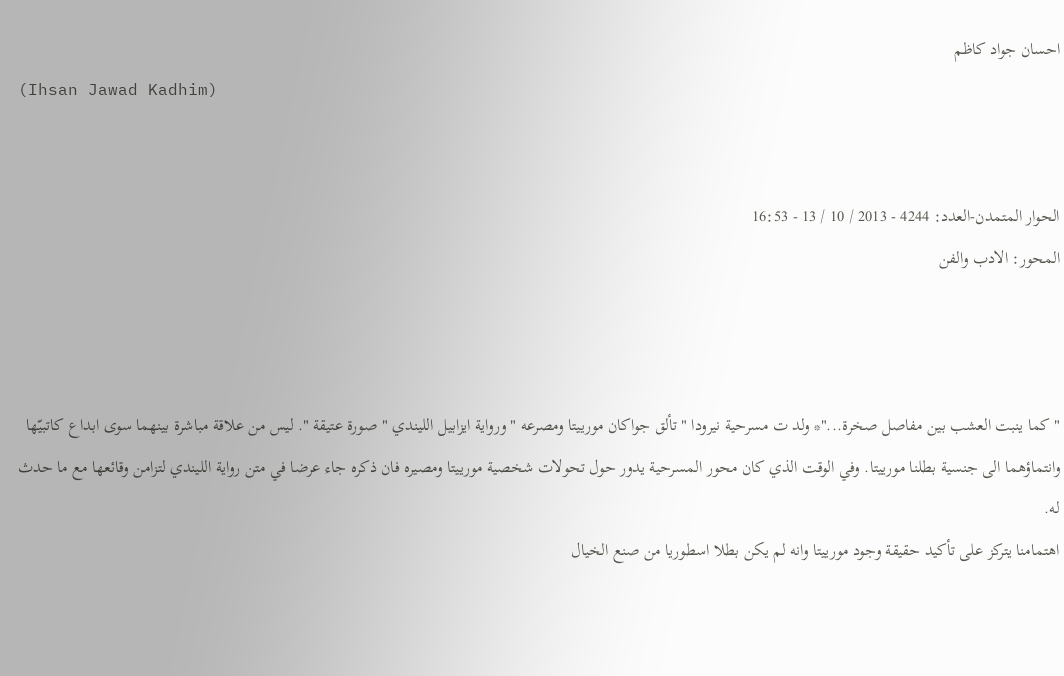احسان جواد كاظم
(Ihsan Jawad Kadhim)


الحوار المتمدن-العدد: 4244 - 2013 / 10 / 13 - 16:53
المحور: الادب والفن



" كما ينبت العشب بين مفاصل صخرة..."* ولد ت مسرحية نيرودا " تألق جواكان مورييتا ومصرعه " ورواية ايزابيل الليندي " صورة عتيقة ". ليس من علاقة مباشرة بينهما سوى ابداع كاتبيّها وانتماؤهما الى جنسية بطلنا مورييتا. وفي الوقت الذي كان محور المسرحية يدور حول تحولات شخصية مورييتا ومصيره فان ذكره جاء عرضا في متن رواية الليندي لتزامن وقائعها مع ما حدث له.
اهتمامنا يتركز على تأكيد حقيقة وجود مورييتا وانه لم يكن بطلا اسطوريا من صنع الخيال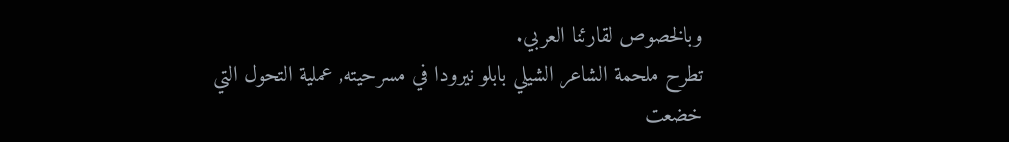وبالخصوص لقارئنا العربي.
تطرح ملحمة الشاعر الشيلي بابلو نيرودا في مسرحيته, عملية التحول التي خضعت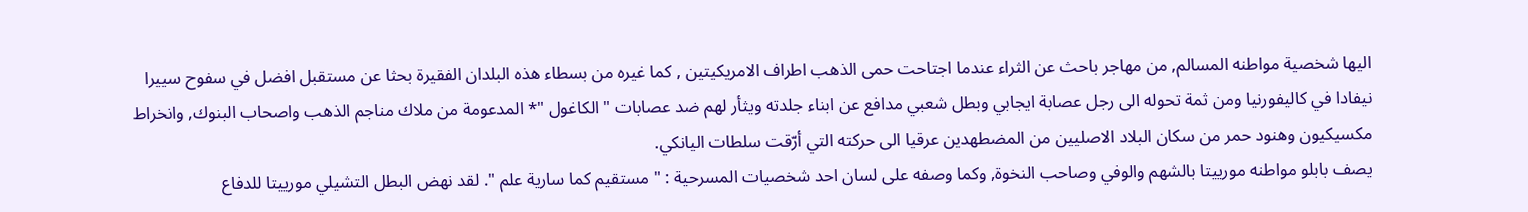اليها شخصية مواطنه المسالم, من مهاجر باحث عن الثراء عندما اجتاحت حمى الذهب اطراف الامريكيتين , كما غيره من بسطاء هذه البلدان الفقيرة بحثا عن مستقبل افضل في سفوح سييرا نيفادا في كاليفورنيا ومن ثمة تحوله الى رجل عصابة ايجابي وبطل شعبي مدافع عن ابناء جلدته ويثأر لهم ضد عصابات " الكاغول "* المدعومة من ملاك مناجم الذهب واصحاب البنوك, وانخراط مكسيكيون وهنود حمر من سكان البلاد الاصليين من المضطهدين عرقيا الى حركته التي أرّقت سلطات اليانكي.
يصف بابلو مواطنه مورييتا بالشهم والوفي وصاحب النخوة, وكما وصفه على لسان احد شخصيات المسرحية : " مستقيم كما سارية علم ". لقد نهض البطل التشيلي مورييتا للدفاع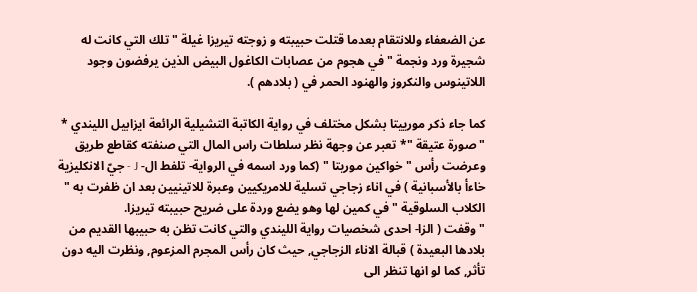عن الضعفاء وللانتقام بعدما قتلت حبيبته و زوجته تيريزا غيلة " تلك التي كانت له شجيرة ورد ونجمة " في هجوم من عصابات الكاغول البيض الذين يرفضون وجود اللاتينوس والنكروز والهنود الحمر في ( بلادهم ).

كما جاء ذكر مورييتا بشكل مختلف في رواية الكاتبة التشيلية الرائعة ايزابيل الليندي * " صورة عتيقة "* تعبر عن وجهة نظر سلطات راس المال التي صنفته كقاطع طريق وعرضت رأس " خواكين موريتا " (كما ورد اسمه في الرواية- تلفط ال- J - جيّ الانكليزية خاءأ بالأسبانية ) في اناء زجاجي تسلية للامريكيين وعبرة للاتينيين بعد ان ظفرت به " الكلاب السلوقية " في كمين لها وهو يضع وردة على ضريح حبيبته تيريزا.
"وقفت ( الزا- احدى شخصيات رواية الليندي والتي كانت تظن به حبيبها القديم من بلادها البعيدة ) قبالة الاناء الزجاجي, حيث كان رأس المجرم المزعوم, ونظرت اليه دون تأثر, كما لو انها تنظر الى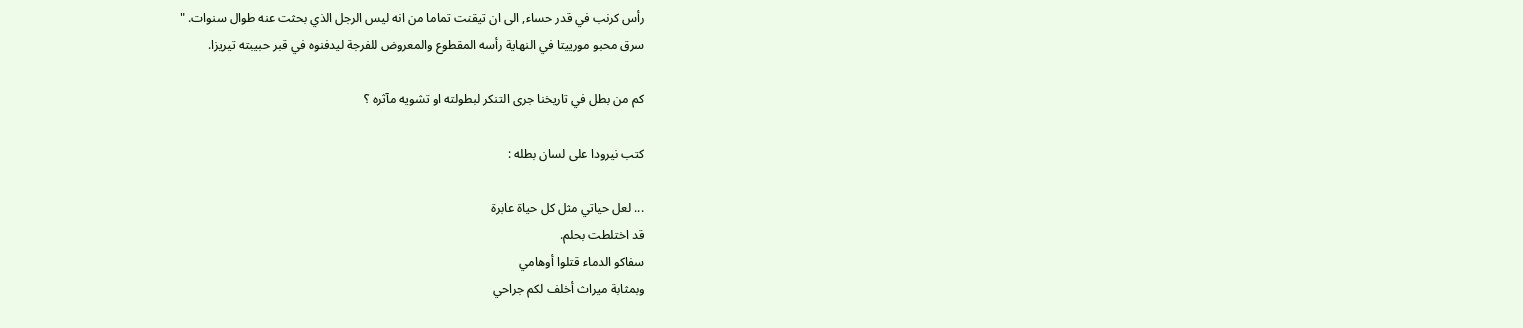رأس كرنب في قدر حساء, الى ان تيقنت تماما من انه ليس الرجل الذي بحثت عنه طوال سنوات. "
سرق محبو مورييتا في النهاية رأسه المقطوع والمعروض للفرجة ليدفنوه في قبر حبيبته تيريزا.

كم من بطل في تاريخنا جرى التنكر لبطولته او تشويه مآثره ؟

كتب نيرودا على لسان بطله :

... لعل حياتي مثل كل حياة عابرة
قد اختلطت بحلم.
سفاكو الدماء قتلوا أوهامي
وبمثابة ميراث أخلف لكم جراحي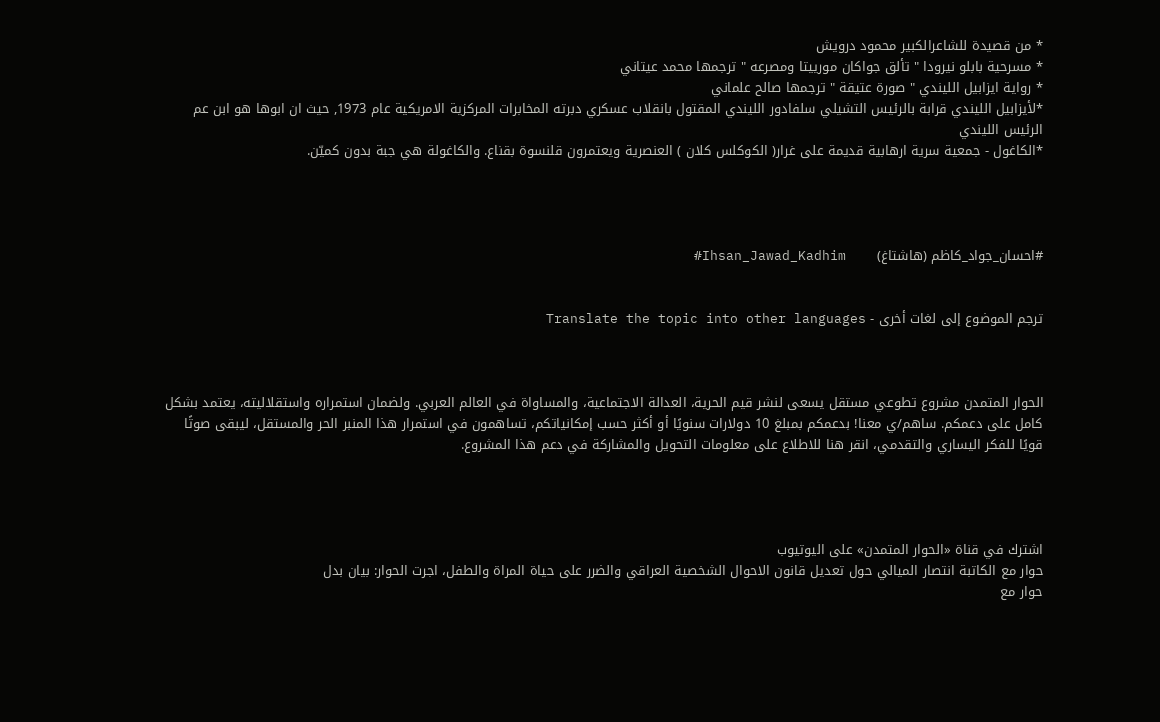* من قصيدة للشاعرالكبير محمود درويش
* مسرحية بابلو نيرودا " تألق جواكان مورييتا ومصرعه " ترجمها محمد عيتاني
* رواية ايزابيل الليندي " صورة عتيقة " ترجمها صالح علماني
*لأيزابيل الليندي قرابة بالرئيس التشيلي سلفادور الليندي المقتول بانقلاب عسكري دبرته المخابرات المركزية الامريكية عام 1973, حيث ان ابوها هو ابن عم الرئيس الليندي
*الكاغول - جمعية سرية ارهابية قديمة على غرار( الكوكلس كلان ) العنصرية ويعتمرون قلنسوة بقناع. والكاغولة هي جبة بدون كميّن.




#احسان_جواد_كاظم (هاشتاغ)       Ihsan_Jawad_Kadhim#


ترجم الموضوع إلى لغات أخرى - Translate the topic into other languages



الحوار المتمدن مشروع تطوعي مستقل يسعى لنشر قيم الحرية، العدالة الاجتماعية، والمساواة في العالم العربي. ولضمان استمراره واستقلاليته، يعتمد بشكل كامل على دعمكم. ساهم/ي معنا! بدعمكم بمبلغ 10 دولارات سنويًا أو أكثر حسب إمكانياتكم، تساهمون في استمرار هذا المنبر الحر والمستقل، ليبقى صوتًا قويًا للفكر اليساري والتقدمي، انقر هنا للاطلاع على معلومات التحويل والمشاركة في دعم هذا المشروع.




اشترك في قناة «الحوار المتمدن» على اليوتيوب
حوار مع الكاتبة انتصار الميالي حول تعديل قانون الاحوال الشخصية العراقي والضرر على حياة المراة والطفل، اجرت الحوار: بيان بدل
حوار مع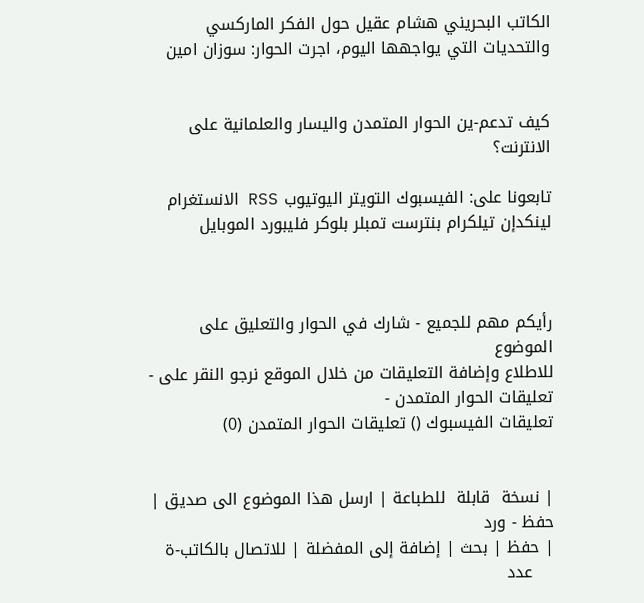الكاتب البحريني هشام عقيل حول الفكر الماركسي والتحديات التي يواجهها اليوم، اجرت الحوار: سوزان امين


كيف تدعم-ين الحوار المتمدن واليسار والعلمانية على الانترنت؟

تابعونا على: الفيسبوك التويتر اليوتيوب RSS الانستغرام لينكدإن تيلكرام بنترست تمبلر بلوكر فليبورد الموبايل



رأيكم مهم للجميع - شارك في الحوار والتعليق على الموضوع
للاطلاع وإضافة التعليقات من خلال الموقع نرجو النقر على - تعليقات الحوار المتمدن -
تعليقات الفيسبوك () تعليقات الحوار المتمدن (0)


| نسخة  قابلة  للطباعة | ارسل هذا الموضوع الى صديق | حفظ - ورد
| حفظ | بحث | إضافة إلى المفضلة | للاتصال بالكاتب-ة
    عدد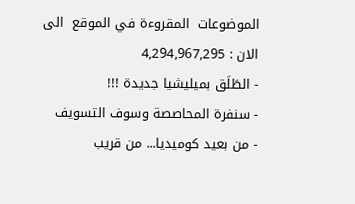الموضوعات  المقروءة في الموقع  الى الان : 4,294,967,295
- الطَلَق بميليشيا جديدة !!!
- سنفرة المحاصصة وسوف التسويف
- من بعيد كوميديا... من قريب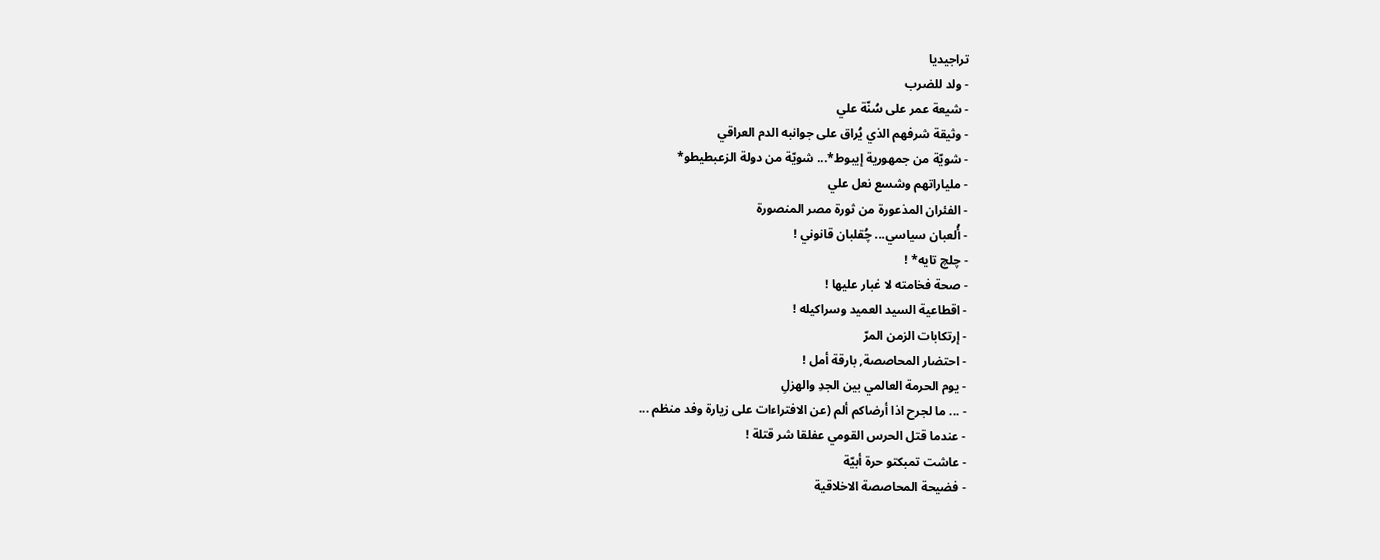تراجيديا
- ولد للضرب
- شيعة عمر على سُنّة علي
- وثيقة شرفهم الذي يُراق على جوانبه الدم العراقي
- شويّة من جمهورية إيبوط*... شويّة من دولة الزعبطيطو*
- ملياراتهم وشسع نعل علي
- الفئران المذعورة من ثورة مصر المنصورة
- أُلعبان سياسي... چُقلبان قانوني !
- چلچ تايه* !
- صحة فخامته لا غبار عليها !
- اقطاعية السيد العميد وسراكيله !
- إرتكابات الزمن المرّ
- احتضار المحاصصة, بارقة أمل !
- يوم الحرمة العالمي بين الجدِ والهزلِ
- ... ما لجرح اذا أرضاكم ألم (عن الافتراءات على زيارة وفد منظم ...
- عندما قتل الحرس القومي عفلقا شر قتلة !
- عاشت تمبكتو حرة أبيّة
- فضيحة المحاصصة الاخلاقية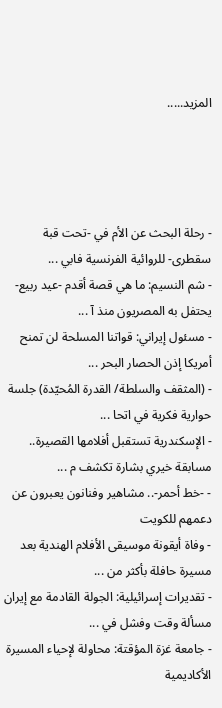المزيد.....




- رحلة البحث عن الأم في -تحت قبة سقطرى- للروائية الفرنسية فابي ...
- شم النسيم: ما هي قصة أقدم -عيد ربيع- يحتفل به المصريون منذ آ ...
- مسئول إيراني: قواتنا المسلحة لن تمنح أمريكا إذن الحصار البحر ...
- (المثقف والسلطة/ القدرة المُحيّدة) جلسة حوارية فكرية في اتحا ...
- الإسكندرية تستقبل أفلامها القصيرة.. مسابقة خيري بشارة تكشف م ...
- -خط أحمر-.. مشاهير وفنانون يعبرون عن دعمهم للكويت
- وفاة أيقونة موسيقى الأفلام الهندية بعد مسيرة حافلة بأكثر من ...
- تقديرات إسرائيلية: الجولة القادمة مع إيران مسألة وقت وفشل في ...
- جامعة غزة المؤقتة: محاولة لإحياء المسيرة الأكاديمية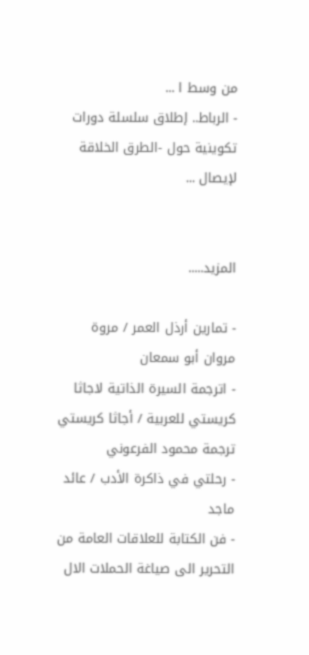من وسط ا ...
- الرباط.. إطلاق سلسلة دورات تكوينية حول -الطرق الخلاقة لإيصال ...


المزيد.....

- تمارين أرذل العمر / مروة مروان أبو سمعان
- اترجمة السيرة الذاتية لاجاثا كريستي للعربية / أجاثا كريستي ترجمة محمود الفرعوني
- رحلتي في ذاكرة الأدب / عائد ماجد
- فن الكتابة للعلاقات العامة من التحرير الى صياغة الحملات الال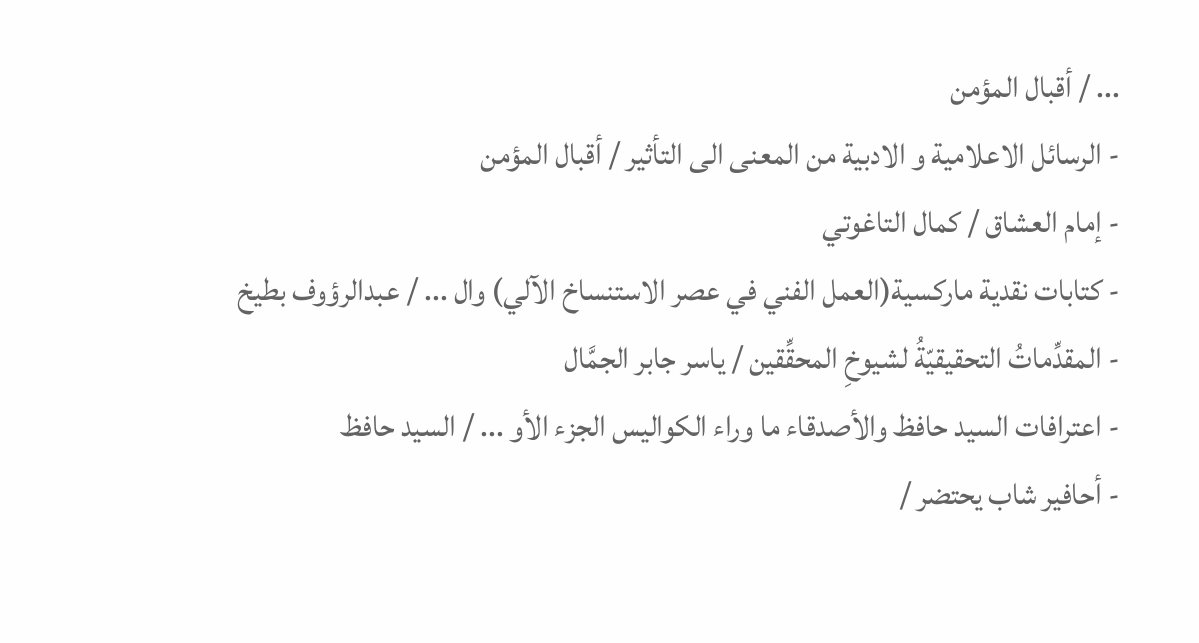... / أقبال المؤمن
- الرسائل الاعلامية و الادبية من المعنى الى التأثير / أقبال المؤمن
- إمام العشاق / كمال التاغوتي
- كتابات نقدية ماركسية(العمل الفني في عصر الاستنساخ الآلي) وال ... / عبدالرؤوف بطيخ
- المقدِّماتُ التحقيقيّةُ لشيوخِ المحقِّقين / ياسر جابر الجمَّال
- اعترافات السيد حافظ والأصدقاء ما وراء الكواليس الجزء الأو ... / السيد حافظ
- أحافير شاب يحتضر /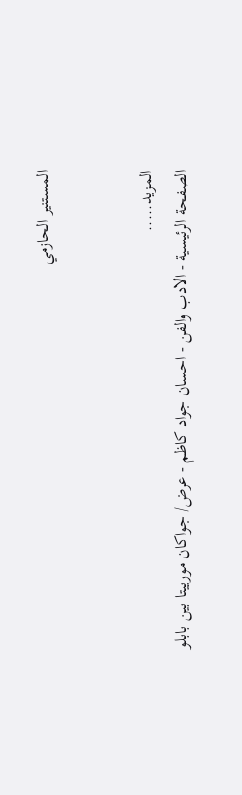المستنير الحازمي


المزيد.....
الصفحة الرئيسية - الادب والفن - احسان جواد كاظم - عرض/ جواكان مورييتا بين بابلو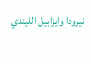نيرودا وايزابيل الليندي